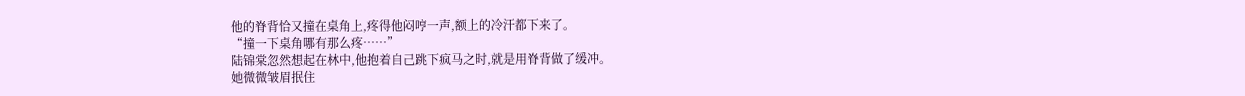他的脊背恰又撞在桌角上,疼得他闷哼一声,额上的冷汗都下来了。
“撞一下桌角哪有那么疼……”
陆锦棠忽然想起在林中,他抱着自己跳下疯马之时,就是用脊背做了缓冲。
她微微皱眉抿住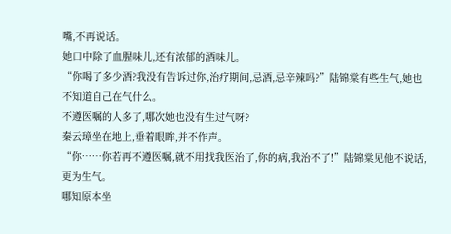嘴,不再说话。
她口中除了血腥味儿,还有浓郁的酒味儿。
“你喝了多少酒?我没有告诉过你,治疗期间,忌酒,忌辛辣吗?”陆锦棠有些生气,她也不知道自己在气什么。
不遵医嘱的人多了,哪次她也没有生过气呀?
秦云璋坐在地上,垂着眼眸,并不作声。
“你……你若再不遵医嘱,就不用找我医治了,你的病,我治不了!”陆锦棠见他不说话,更为生气。
哪知原本坐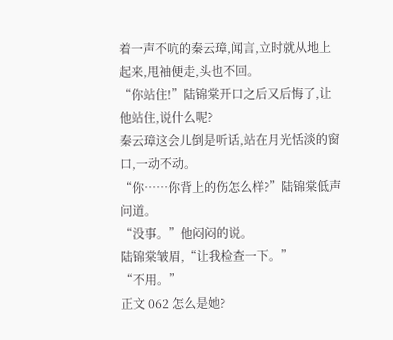着一声不吭的秦云璋,闻言,立时就从地上起来,甩袖便走,头也不回。
“你站住!”陆锦棠开口之后又后悔了,让他站住,说什么呢?
秦云璋这会儿倒是听话,站在月光恬淡的窗口,一动不动。
“你……你背上的伤怎么样?”陆锦棠低声问道。
“没事。”他闷闷的说。
陆锦棠皱眉,“让我检查一下。”
“不用。”
正文 062 怎么是她?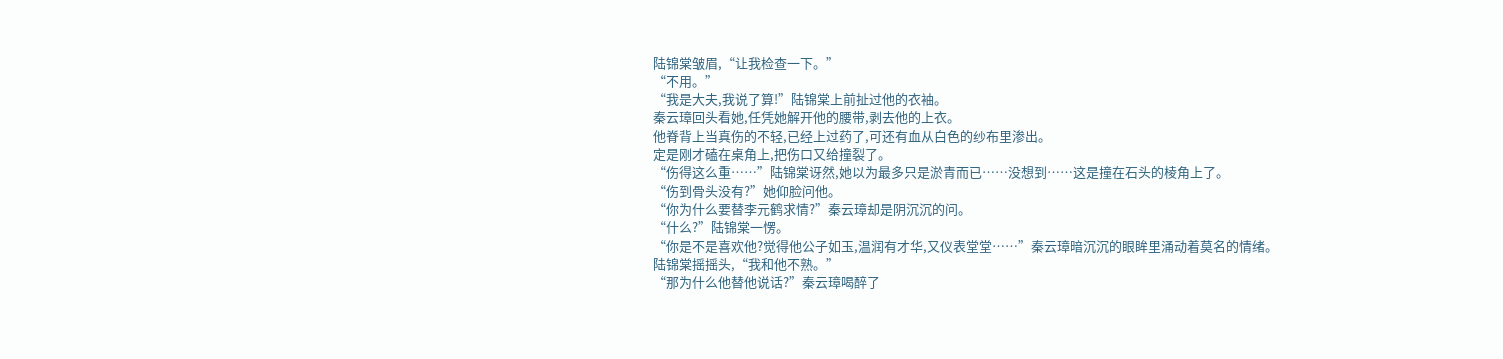陆锦棠皱眉,“让我检查一下。”
“不用。”
“我是大夫,我说了算!”陆锦棠上前扯过他的衣袖。
秦云璋回头看她,任凭她解开他的腰带,剥去他的上衣。
他脊背上当真伤的不轻,已经上过药了,可还有血从白色的纱布里渗出。
定是刚才磕在桌角上,把伤口又给撞裂了。
“伤得这么重……”陆锦棠讶然,她以为最多只是淤青而已……没想到……这是撞在石头的棱角上了。
“伤到骨头没有?”她仰脸问他。
“你为什么要替李元鹤求情?”秦云璋却是阴沉沉的问。
“什么?”陆锦棠一愣。
“你是不是喜欢他?觉得他公子如玉,温润有才华,又仪表堂堂……”秦云璋暗沉沉的眼眸里涌动着莫名的情绪。
陆锦棠摇摇头,“我和他不熟。”
“那为什么他替他说话?”秦云璋喝醉了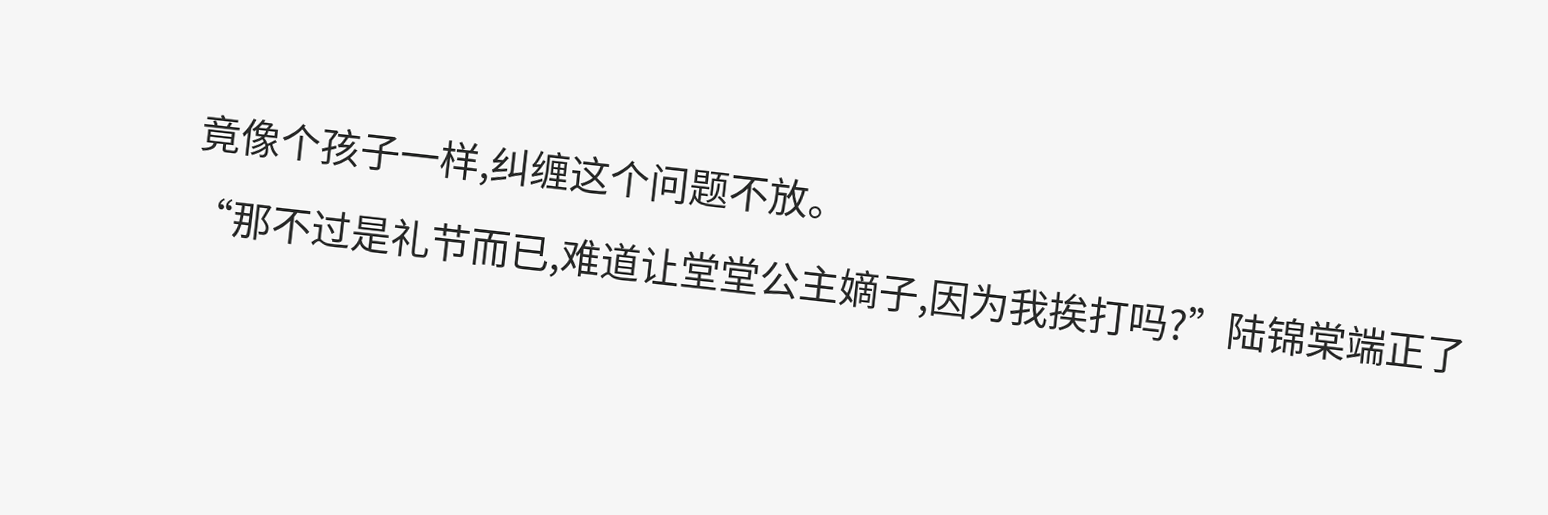竟像个孩子一样,纠缠这个问题不放。
“那不过是礼节而已,难道让堂堂公主嫡子,因为我挨打吗?”陆锦棠端正了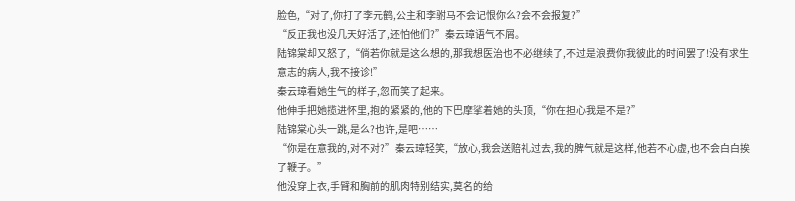脸色,“对了,你打了李元鹤,公主和李驸马不会记恨你么?会不会报复?”
“反正我也没几天好活了,还怕他们?”秦云璋语气不屑。
陆锦棠却又怒了,“倘若你就是这么想的,那我想医治也不必继续了,不过是浪费你我彼此的时间罢了!没有求生意志的病人,我不接诊!”
秦云璋看她生气的样子,忽而笑了起来。
他伸手把她揽进怀里,抱的紧紧的,他的下巴摩挲着她的头顶,“你在担心我是不是?”
陆锦棠心头一跳,是么?也许,是吧……
“你是在意我的,对不对?”秦云璋轻笑,“放心,我会送赔礼过去,我的脾气就是这样,他若不心虚,也不会白白挨了鞭子。”
他没穿上衣,手臂和胸前的肌肉特别结实,莫名的给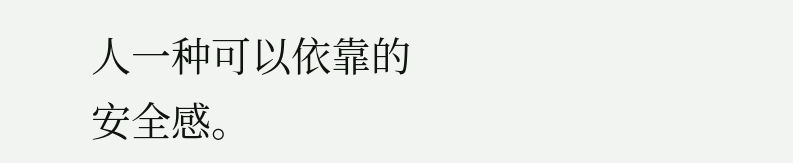人一种可以依靠的安全感。